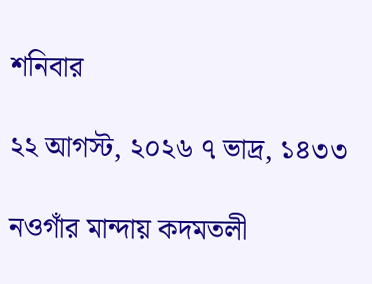শনিবার

২২ আগস্ট, ২০২৬ ৭ ভাদ্র, ১৪৩৩

নওগাঁর মান্দায় কদমতলী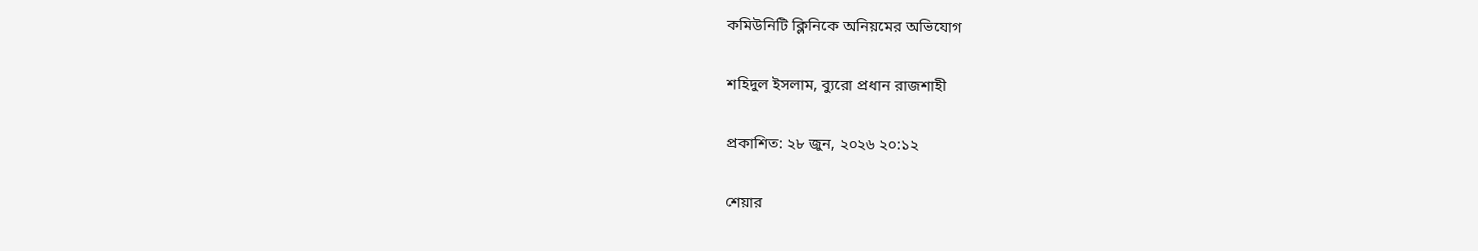কমিউনিটি ক্লিনিকে অনিয়মের অভিযোগ

শহিদুল ইসলাম, ব্যুরো প্রধান রাজশাহী

প্রকাশিত: ২৮ জুন, ২০২৬ ২০:১২

শেয়ার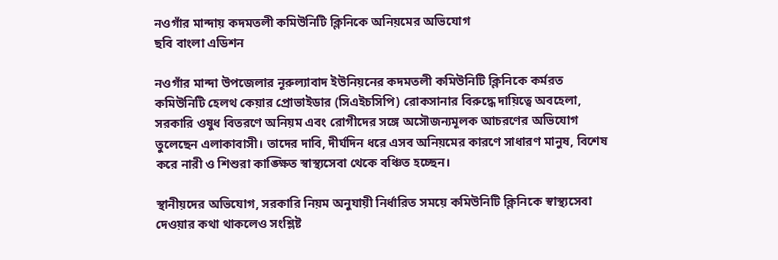নওগাঁর মান্দায় কদমতলী কমিউনিটি ক্লিনিকে অনিয়মের অভিযোগ
ছবি বাংলা এডিশন

নওগাঁর মান্দা উপজেলার নূরুল্যাবাদ ইউনিয়নের কদমতলী কমিউনিটি ক্লিনিকে কর্মরত কমিউনিটি হেলথ কেয়ার প্রোভাইডার (সিএইচসিপি) রোকসানার বিরুদ্ধে দায়িত্বে অবহেলা, সরকারি ওষুধ বিতরণে অনিয়ম এবং রোগীদের সঙ্গে অসৌজন্যমূলক আচরণের অভিযোগ তুলেছেন এলাকাবাসী। তাদের দাবি, দীর্ঘদিন ধরে এসব অনিয়মের কারণে সাধারণ মানুষ, বিশেষ করে নারী ও শিশুরা কাঙ্ক্ষিত স্বাস্থ্যসেবা থেকে বঞ্চিত হচ্ছেন।

স্থানীয়দের অভিযোগ, সরকারি নিয়ম অনুযায়ী নির্ধারিত সময়ে কমিউনিটি ক্লিনিকে স্বাস্থ্যসেবা দেওয়ার কথা থাকলেও সংশ্লিষ্ট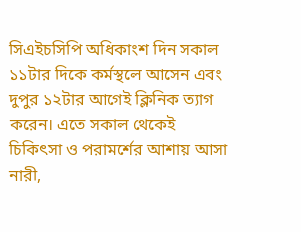সিএইচসিপি অধিকাংশ দিন সকাল ১১টার দিকে কর্মস্থলে আসেন এবং দুপুর ১২টার আগেই ক্লিনিক ত্যাগ করেন। এতে সকাল থেকেই চিকিৎসা ও পরামর্শের আশায় আসা নারী,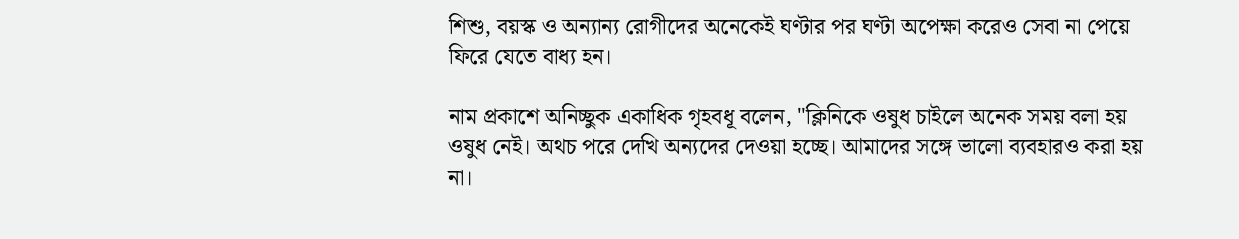শিশু, বয়স্ক ও অন্যান্য রোগীদের অনেকেই ঘণ্টার পর ঘণ্টা অপেক্ষা করেও সেবা না পেয়ে ফিরে যেতে বাধ্য হন।

নাম প্রকাশে অনিচ্ছুক একাধিক গৃহবধূ বলেন, "ক্লিনিকে ওষুধ চাইলে অনেক সময় বলা হয় ওষুধ নেই। অথচ পরে দেখি অন্যদের দেওয়া হচ্ছে। আমাদের সঙ্গে ভালো ব্যবহারও করা হয় না।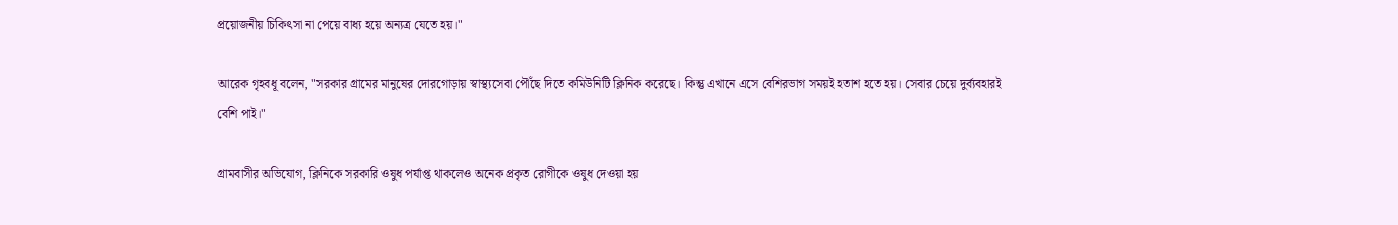প্রয়োজনীয় চিকিৎসা না পেয়ে বাধ্য হয়ে অন্যত্র যেতে হয়।"

আরেক গৃহবধূ বলেন, "সরকার গ্রামের মানুষের দোরগোড়ায় স্বাস্থ্যসেবা পৌঁছে দিতে কমিউনিটি ক্লিনিক করেছে। কিন্তু এখানে এসে বেশিরভাগ সময়ই হতাশ হতে হয়। সেবার চেয়ে দুর্ব্যবহারই বেশি পাই।"

গ্রামবাসীর অভিযোগ, ক্লিনিকে সরকারি ওষুধ পর্যাপ্ত থাকলেও অনেক প্রকৃত রোগীকে ওষুধ দেওয়া হয়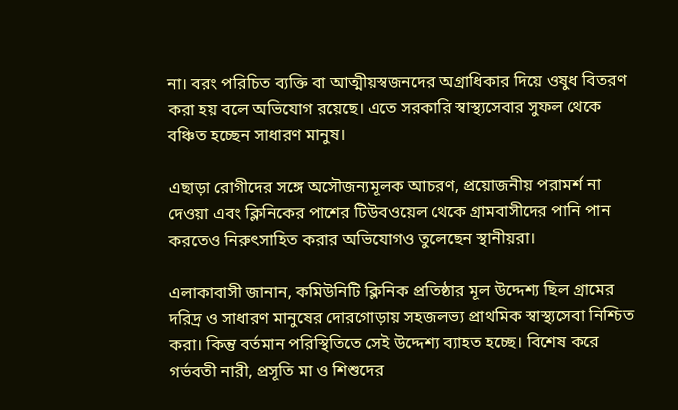না। বরং পরিচিত ব্যক্তি বা আত্মীয়স্বজনদের অগ্রাধিকার দিয়ে ওষুধ বিতরণ করা হয় বলে অভিযোগ রয়েছে। এতে সরকারি স্বাস্থ্যসেবার সুফল থেকে বঞ্চিত হচ্ছেন সাধারণ মানুষ।

এছাড়া রোগীদের সঙ্গে অসৌজন্যমূলক আচরণ, প্রয়োজনীয় পরামর্শ না দেওয়া এবং ক্লিনিকের পাশের টিউবওয়েল থেকে গ্রামবাসীদের পানি পান করতেও নিরুৎসাহিত করার অভিযোগও তুলেছেন স্থানীয়রা।

এলাকাবাসী জানান, কমিউনিটি ক্লিনিক প্রতিষ্ঠার মূল উদ্দেশ্য ছিল গ্রামের দরিদ্র ও সাধারণ মানুষের দোরগোড়ায় সহজলভ্য প্রাথমিক স্বাস্থ্যসেবা নিশ্চিত করা। কিন্তু বর্তমান পরিস্থিতিতে সেই উদ্দেশ্য ব্যাহত হচ্ছে। বিশেষ করে গর্ভবতী নারী, প্রসূতি মা ও শিশুদের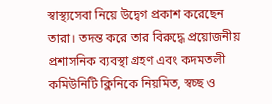স্বাস্থ্যসেবা নিয়ে উদ্বেগ প্রকাশ করেছেন তারা। তদন্ত করে তার বিরুদ্ধে প্রয়োজনীয় প্রশাসনিক ব্যবস্থা গ্রহণ এবং কদমতলী কমিউনিটি ক্লিনিকে নিয়মিত, স্বচ্ছ ও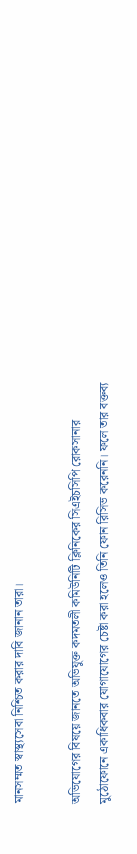মানসম্মত স্বাস্থ্যসেবা নিশ্চিত করার দাবি জানান তারা।

অভিযোগের বিষয়ে জানতে অভিযুক্ত কদমতলী কমিউনিটি ক্লিনিকের সিএইচসিপি রোকসানার মুঠোফোনে একাধিকবার যোগাযোগের চেষ্টা করা হলেও তিনি ফোন রিসিভ করেননি। ফলে তার বক্তব্য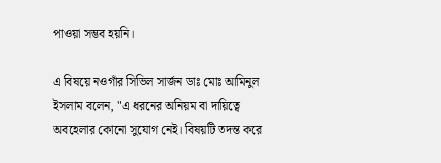পাওয়া সম্ভব হয়নি।

এ বিষয়ে নওগাঁর সিভিল সার্জন ডাঃ মোঃ আমিনুল ইসলাম বলেন, "এ ধরনের অনিয়ম বা দায়িত্বে অবহেলার কোনো সুযোগ নেই। বিষয়টি তদন্ত করে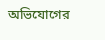অভিযোগের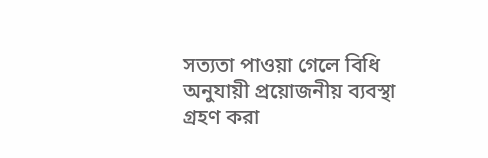সত্যতা পাওয়া গেলে বিধি অনুযায়ী প্রয়োজনীয় ব্যবস্থা গ্রহণ করা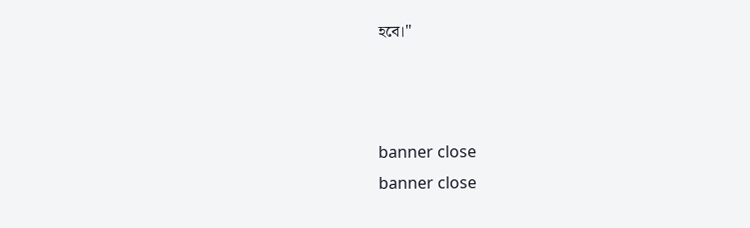হবে।"



banner close
banner close